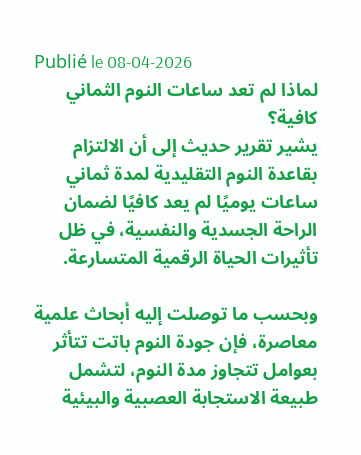Publié le 08-04-2026
لماذا لم تعد ساعات النوم الثماني كافية؟
يشير تقرير حديث إلى أن الالتزام بقاعدة النوم التقليدية لمدة ثماني ساعات يوميًا لم يعد كافيًا لضمان الراحة الجسدية والنفسية، في ظل تأثيرات الحياة الرقمية المتسارعة.

وبحسب ما توصلت إليه أبحاث علمية معاصرة، فإن جودة النوم باتت تتأثر بعوامل تتجاوز مدة النوم، لتشمل طبيعة الاستجابة العصبية والبيئية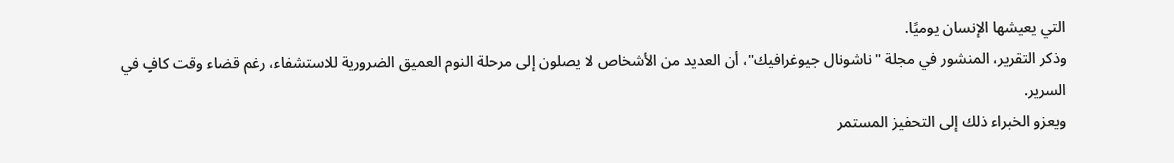التي يعيشها الإنسان يوميًا.
وذكر التقرير، المنشور في مجلة "ناشونال جيوغرافيك"، أن العديد من الأشخاص لا يصلون إلى مرحلة النوم العميق الضرورية للاستشفاء، رغم قضاء وقت كافٍ في السرير.
ويعزو الخبراء ذلك إلى التحفيز المستمر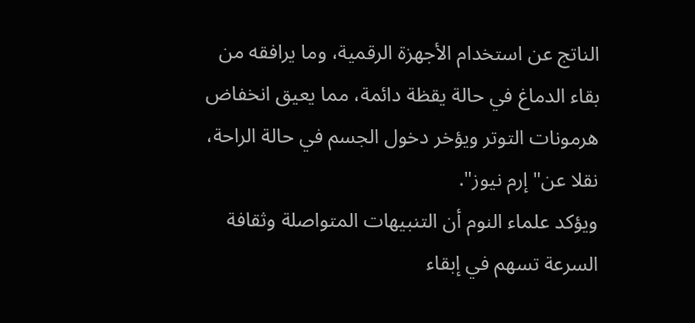الناتج عن استخدام الأجهزة الرقمية، وما يرافقه من بقاء الدماغ في حالة يقظة دائمة، مما يعيق انخفاض هرمونات التوتر ويؤخر دخول الجسم في حالة الراحة، نقلا عن"إرم نيوز".
ويؤكد علماء النوم أن التنبيهات المتواصلة وثقافة السرعة تسهم في إبقاء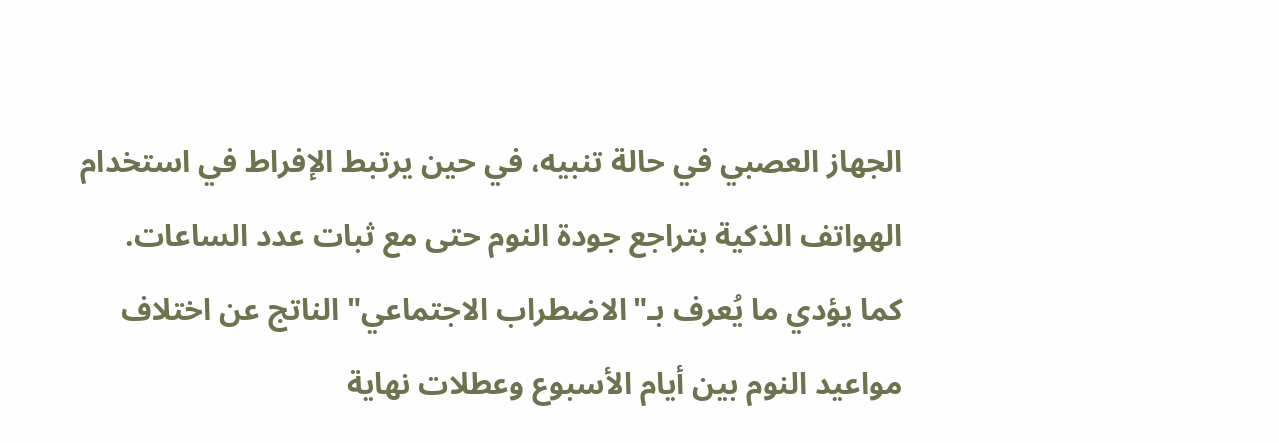الجهاز العصبي في حالة تنبيه، في حين يرتبط الإفراط في استخدام الهواتف الذكية بتراجع جودة النوم حتى مع ثبات عدد الساعات.
كما يؤدي ما يُعرف بـ"الاضطراب الاجتماعي" الناتج عن اختلاف مواعيد النوم بين أيام الأسبوع وعطلات نهاية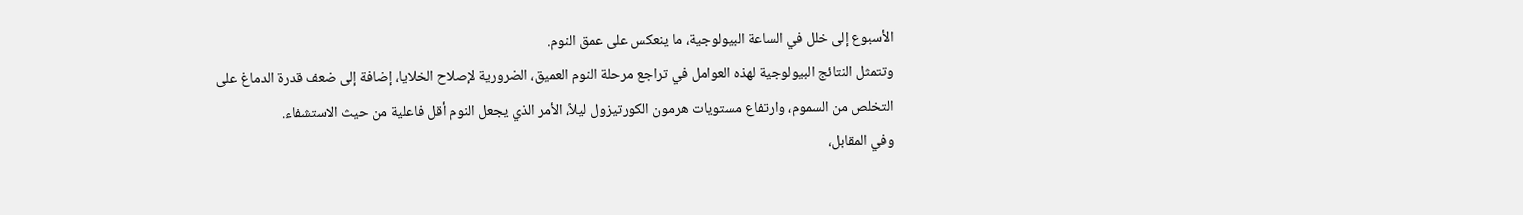الأسبوع إلى خلل في الساعة البيولوجية، ما ينعكس على عمق النوم.
وتتمثل النتائج البيولوجية لهذه العوامل في تراجع مرحلة النوم العميق، الضرورية لإصلاح الخلايا، إضافة إلى ضعف قدرة الدماغ على التخلص من السموم، وارتفاع مستويات هرمون الكورتيزول ليلاً، الأمر الذي يجعل النوم أقل فاعلية من حيث الاستشفاء.
وفي المقابل،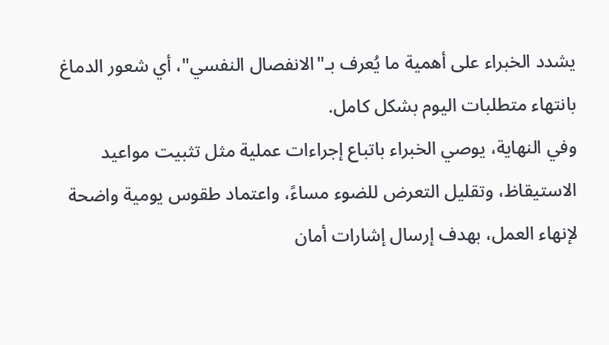يشدد الخبراء على أهمية ما يُعرف بـ"الانفصال النفسي"، أي شعور الدماغ بانتهاء متطلبات اليوم بشكل كامل.
وفي النهاية، يوصي الخبراء باتباع إجراءات عملية مثل تثبيت مواعيد الاستيقاظ، وتقليل التعرض للضوء مساءً، واعتماد طقوس يومية واضحة لإنهاء العمل، بهدف إرسال إشارات أمان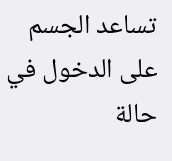تساعد الجسم على الدخول في حالة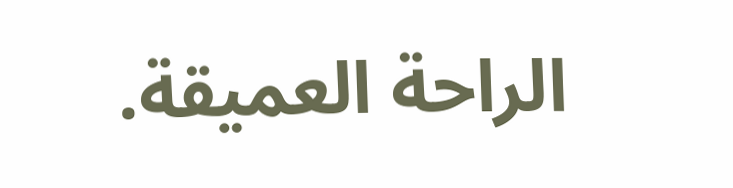الراحة العميقة.